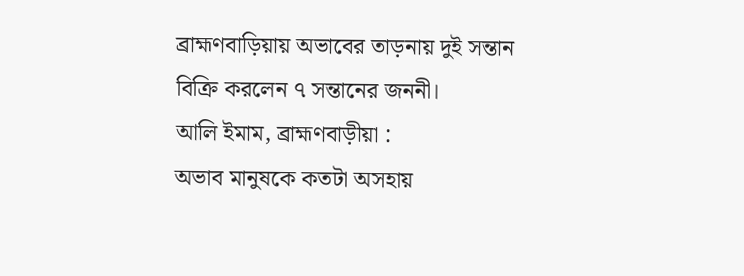ব্রাহ্মণবাড়িয়ায় অভাবের তাড়নায় দুই সন্তান বিক্রি করলেন ৭ সন্তানের জননী।
আলি ইমাম, ব্রাহ্মণবাড়ীয়া :
অভাব মানুষকে কতটা অসহায়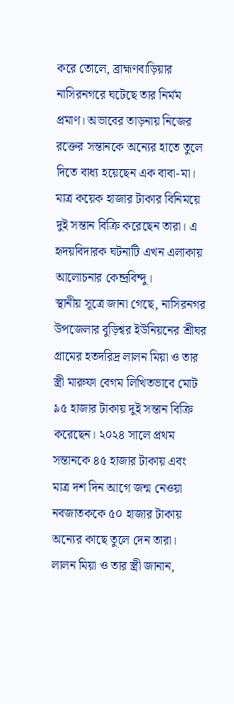করে তোলে, ব্রাহ্মণবাড়িয়ার নাসিরনগরে ঘটেছে তার নির্মম প্রমাণ। অভাবের তাড়নায় নিজের রক্তের সন্তানকে অন্যের হাতে তুলে দিতে বাধ্য হয়েছেন এক বাবা-মা। মাত্র কয়েক হাজার টাকার বিনিময়ে দুই সন্তান বিক্রি করেছেন তারা। এ হৃদয়বিদারক ঘটনাটি এখন এলাকায় আলোচনার কেন্দ্রবিন্দু।
স্থানীয় সূত্রে জানা গেছে, নাসিরনগর উপজেলার বুড়িশ্বর ইউনিয়নের শ্রীঘর গ্রামের হতদরিদ্র লালন মিয়া ও তার স্ত্রী মারুফা বেগম লিখিতভাবে মোট ৯৫ হাজার টাকায় দুই সন্তান বিক্রি করেছেন। ২০২৪ সালে প্রথম সন্তানকে ৪৫ হাজার টাকায় এবং মাত্র দশ দিন আগে জন্ম নেওয়া নবজাতককে ৫০ হাজার টাকায় অন্যের কাছে তুলে দেন তারা।
লালন মিয়া ও তার স্ত্রী জানান,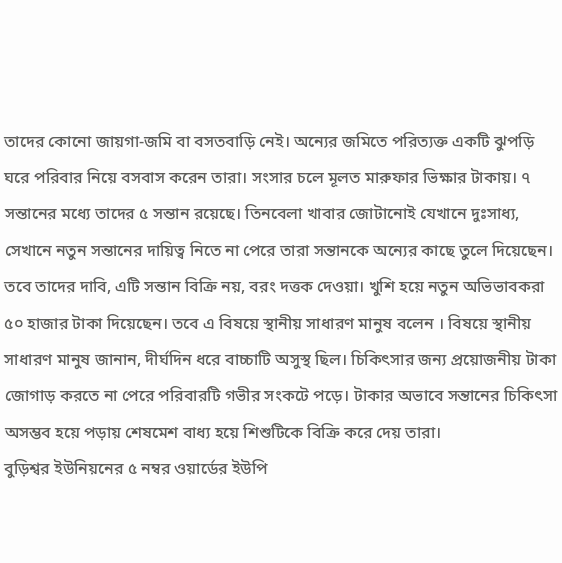তাদের কোনো জায়গা-জমি বা বসতবাড়ি নেই। অন্যের জমিতে পরিত্যক্ত একটি ঝুপড়ি ঘরে পরিবার নিয়ে বসবাস করেন তারা। সংসার চলে মূলত মারুফার ভিক্ষার টাকায়। ৭ সন্তানের মধ্যে তাদের ৫ সন্তান রয়েছে। তিনবেলা খাবার জোটানোই যেখানে দুঃসাধ্য, সেখানে নতুন সন্তানের দায়িত্ব নিতে না পেরে তারা সন্তানকে অন্যের কাছে তুলে দিয়েছেন। তবে তাদের দাবি, এটি সন্তান বিক্রি নয়, বরং দত্তক দেওয়া। খুশি হয়ে নতুন অভিভাবকরা ৫০ হাজার টাকা দিয়েছেন। তবে এ বিষয়ে স্থানীয় সাধারণ মানুষ বলেন । বিষয়ে স্থানীয় সাধারণ মানুষ জানান, দীর্ঘদিন ধরে বাচ্চাটি অসুস্থ ছিল। চিকিৎসার জন্য প্রয়োজনীয় টাকা জোগাড় করতে না পেরে পরিবারটি গভীর সংকটে পড়ে। টাকার অভাবে সন্তানের চিকিৎসা অসম্ভব হয়ে পড়ায় শেষমেশ বাধ্য হয়ে শিশুটিকে বিক্রি করে দেয় তারা।
বুড়িশ্বর ইউনিয়নের ৫ নম্বর ওয়ার্ডের ইউপি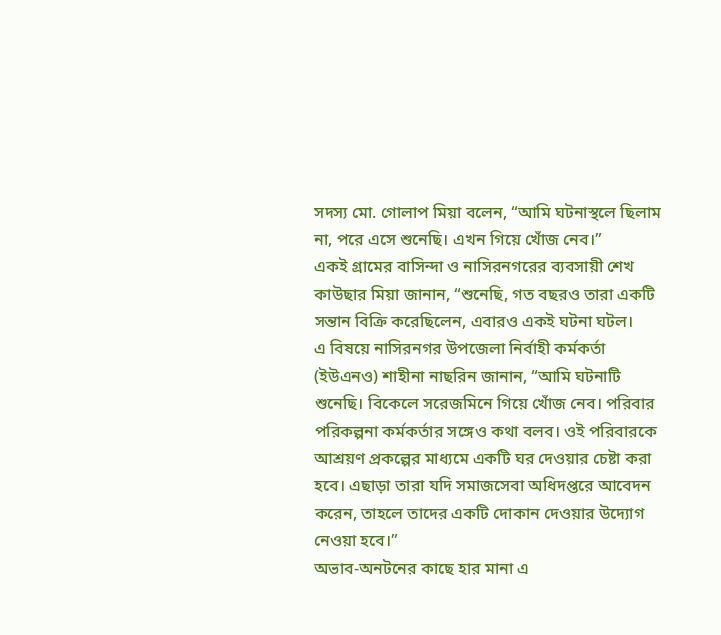সদস্য মো. গোলাপ মিয়া বলেন, “আমি ঘটনাস্থলে ছিলাম না, পরে এসে শুনেছি। এখন গিয়ে খোঁজ নেব।”
একই গ্রামের বাসিন্দা ও নাসিরনগরের ব্যবসায়ী শেখ কাউছার মিয়া জানান, “শুনেছি, গত বছরও তারা একটি সন্তান বিক্রি করেছিলেন, এবারও একই ঘটনা ঘটল।
এ বিষয়ে নাসিরনগর উপজেলা নির্বাহী কর্মকর্তা (ইউএনও) শাহীনা নাছরিন জানান, “আমি ঘটনাটি শুনেছি। বিকেলে সরেজমিনে গিয়ে খোঁজ নেব। পরিবার পরিকল্পনা কর্মকর্তার সঙ্গেও কথা বলব। ওই পরিবারকে আশ্রয়ণ প্রকল্পের মাধ্যমে একটি ঘর দেওয়ার চেষ্টা করা হবে। এছাড়া তারা যদি সমাজসেবা অধিদপ্তরে আবেদন করেন, তাহলে তাদের একটি দোকান দেওয়ার উদ্যোগ নেওয়া হবে।”
অভাব-অনটনের কাছে হার মানা এ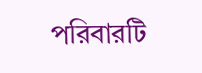পরিবারটি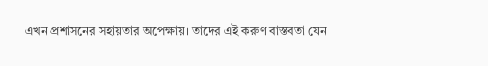এখন প্রশাসনের সহায়তার অপেক্ষায়। তাদের এই করুণ বাস্তবতা যেন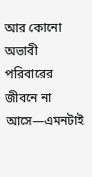আর কোনো অভাবী পরিবারের জীবনে না আসে—এমনটাই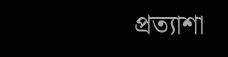প্রত্যাশা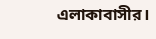এলাকাবাসীর।